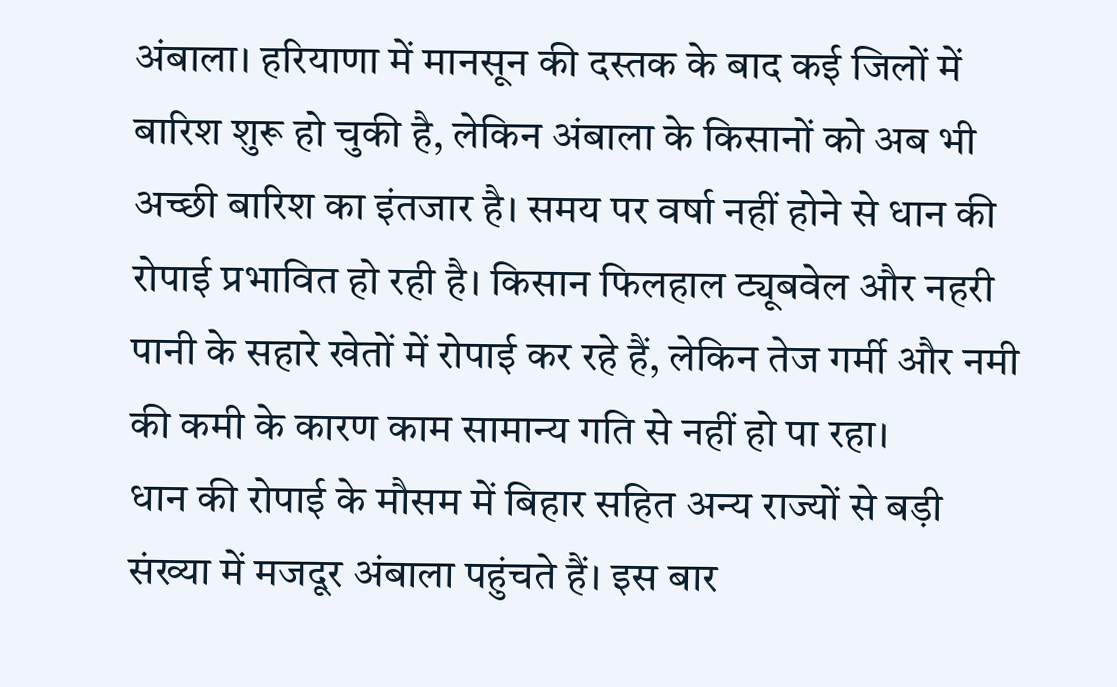अंबाला। हरियाणा में मानसून की दस्तक के बाद कई जिलों में बारिश शुरू हो चुकी है, लेकिन अंबाला के किसानों को अब भी अच्छी बारिश का इंतजार है। समय पर वर्षा नहीं होने से धान की रोपाई प्रभावित हो रही है। किसान फिलहाल ट्यूबवेल और नहरी पानी के सहारे खेतों में रोपाई कर रहे हैं, लेकिन तेज गर्मी और नमी की कमी के कारण काम सामान्य गति से नहीं हो पा रहा।
धान की रोपाई के मौसम में बिहार सहित अन्य राज्यों से बड़ी संख्या में मजदूर अंबाला पहुंचते हैं। इस बार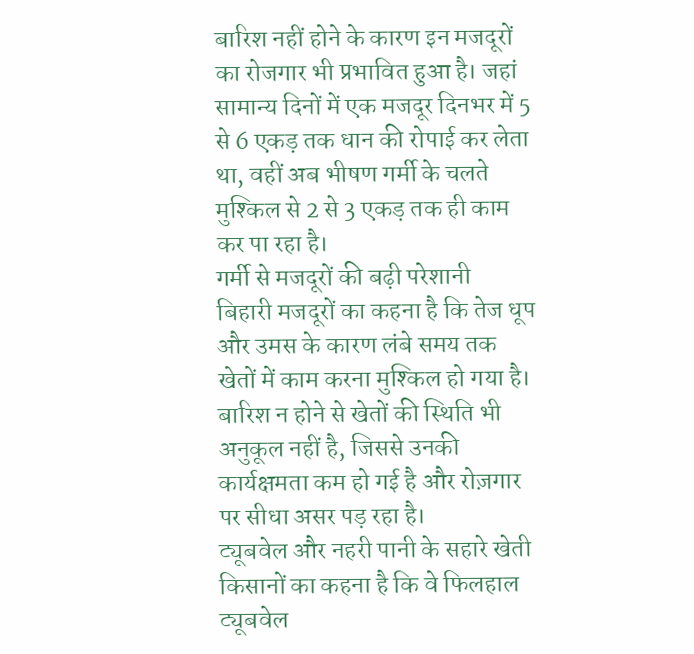बारिश नहीं होने के कारण इन मजदूरों का रोजगार भी प्रभावित हुआ है। जहां सामान्य दिनों में एक मजदूर दिनभर में 5 से 6 एकड़ तक धान की रोपाई कर लेता था, वहीं अब भीषण गर्मी के चलते मुश्किल से 2 से 3 एकड़ तक ही काम कर पा रहा है।
गर्मी से मजदूरों की बढ़ी परेशानी
बिहारी मजदूरों का कहना है कि तेज धूप और उमस के कारण लंबे समय तक खेतों में काम करना मुश्किल हो गया है। बारिश न होने से खेतों की स्थिति भी अनुकूल नहीं है, जिससे उनकी कार्यक्षमता कम हो गई है और रोज़गार पर सीधा असर पड़ रहा है।
ट्यूबवेल और नहरी पानी के सहारे खेती
किसानों का कहना है कि वे फिलहाल ट्यूबवेल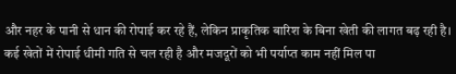और नहर के पानी से धान की रोपाई कर रहे हैं, लेकिन प्राकृतिक बारिश के बिना खेती की लागत बढ़ रही है। कई खेतों में रोपाई धीमी गति से चल रही है और मजदूरों को भी पर्याप्त काम नहीं मिल पा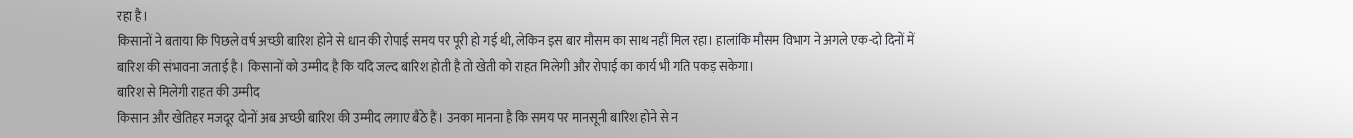रहा है।
किसानों ने बताया कि पिछले वर्ष अच्छी बारिश होने से धान की रोपाई समय पर पूरी हो गई थी, लेकिन इस बार मौसम का साथ नहीं मिल रहा। हालांकि मौसम विभाग ने अगले एक-दो दिनों में बारिश की संभावना जताई है। किसानों को उम्मीद है कि यदि जल्द बारिश होती है तो खेती को राहत मिलेगी और रोपाई का कार्य भी गति पकड़ सकेगा।
बारिश से मिलेगी राहत की उम्मीद
किसान और खेतिहर मजदूर दोनों अब अच्छी बारिश की उम्मीद लगाए बैठे हैं। उनका मानना है कि समय पर मानसूनी बारिश होने से न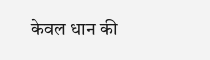केवल धान की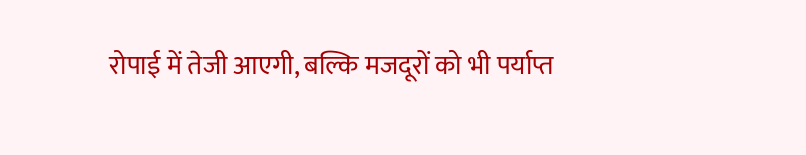रोपाई में तेजी आएगी, बल्कि मजदूरों को भी पर्याप्त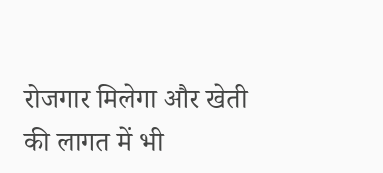रोजगार मिलेगा और खेती की लागत में भी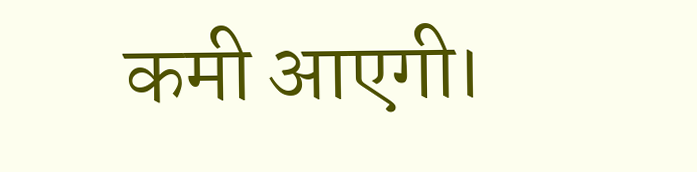कमी आएगी।